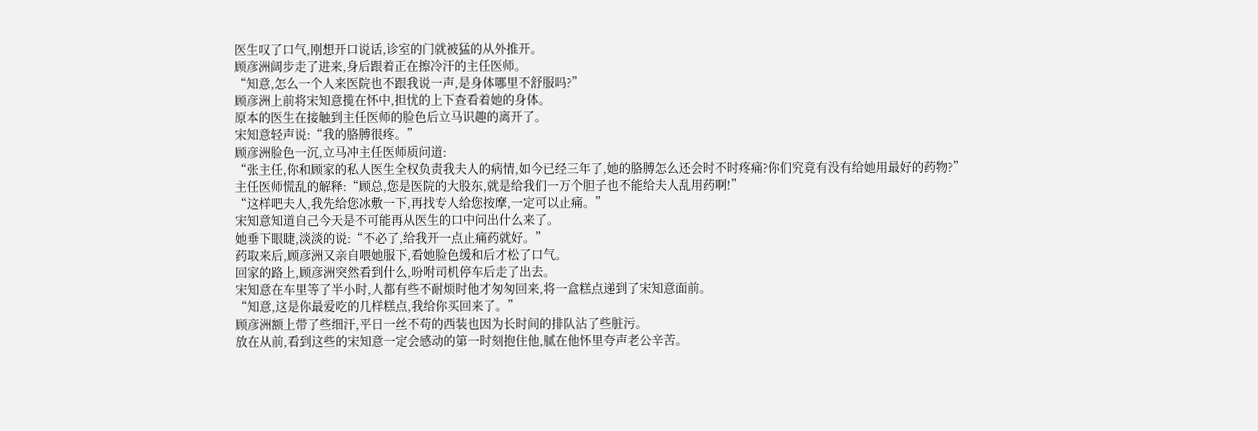医生叹了口气,刚想开口说话,诊室的门就被猛的从外推开。
顾彦洲阔步走了进来,身后跟着正在擦冷汗的主任医师。
“知意,怎么一个人来医院也不跟我说一声,是身体哪里不舒服吗?”
顾彦洲上前将宋知意揽在怀中,担忧的上下查看着她的身体。
原本的医生在接触到主任医师的脸色后立马识趣的离开了。
宋知意轻声说:“我的胳膊很疼。”
顾彦洲脸色一沉,立马冲主任医师质问道:
“张主任,你和顾家的私人医生全权负责我夫人的病情,如今已经三年了,她的胳膊怎么还会时不时疼痛?你们究竟有没有给她用最好的药物?”
主任医师慌乱的解释:“顾总,您是医院的大股东,就是给我们一万个胆子也不能给夫人乱用药啊!”
“这样吧夫人,我先给您冰敷一下,再找专人给您按摩,一定可以止痛。”
宋知意知道自己今天是不可能再从医生的口中问出什么来了。
她垂下眼睫,淡淡的说:“不必了,给我开一点止痛药就好。”
药取来后,顾彦洲又亲自喂她服下,看她脸色缓和后才松了口气。
回家的路上,顾彦洲突然看到什么,吩咐司机停车后走了出去。
宋知意在车里等了半小时,人都有些不耐烦时他才匆匆回来,将一盒糕点递到了宋知意面前。
“知意,这是你最爱吃的几样糕点,我给你买回来了。”
顾彦洲额上带了些细汗,平日一丝不苟的西装也因为长时间的排队沾了些脏污。
放在从前,看到这些的宋知意一定会感动的第一时刻抱住他,腻在他怀里夸声老公辛苦。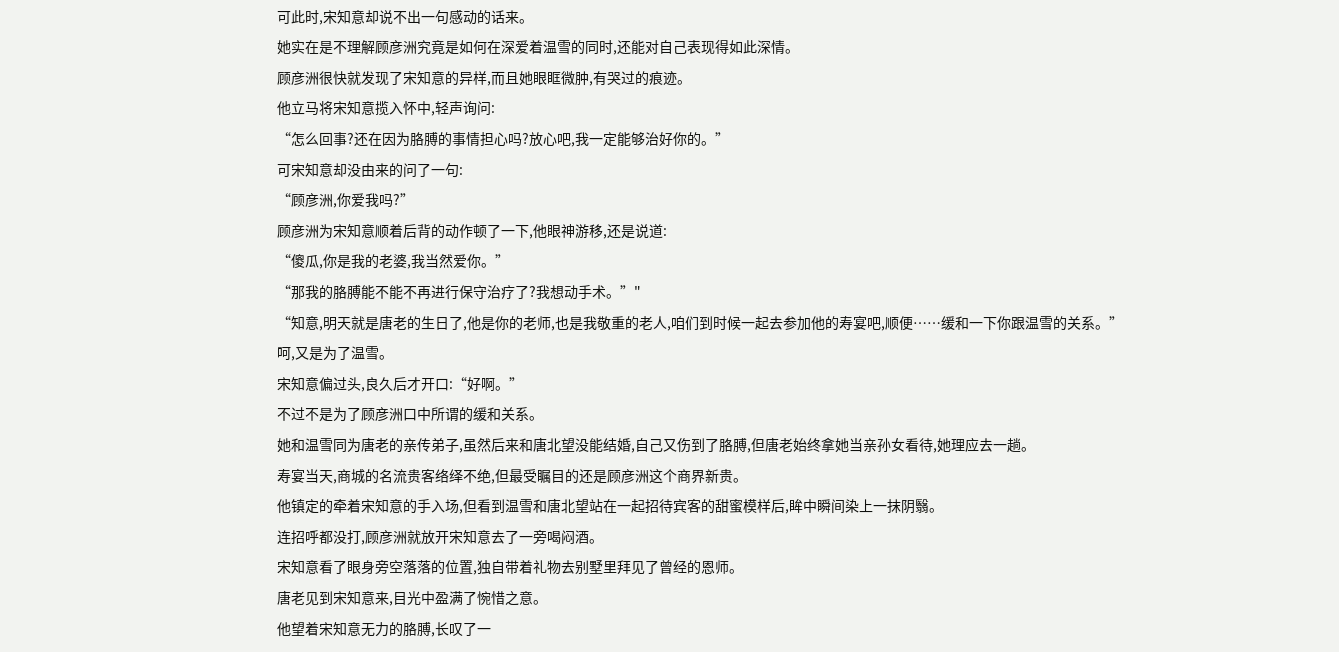可此时,宋知意却说不出一句感动的话来。
她实在是不理解顾彦洲究竟是如何在深爱着温雪的同时,还能对自己表现得如此深情。
顾彦洲很快就发现了宋知意的异样,而且她眼眶微肿,有哭过的痕迹。
他立马将宋知意揽入怀中,轻声询问:
“怎么回事?还在因为胳膊的事情担心吗?放心吧,我一定能够治好你的。”
可宋知意却没由来的问了一句:
“顾彦洲,你爱我吗?”
顾彦洲为宋知意顺着后背的动作顿了一下,他眼神游移,还是说道:
“傻瓜,你是我的老婆,我当然爱你。”
“那我的胳膊能不能不再进行保守治疗了?我想动手术。”"
“知意,明天就是唐老的生日了,他是你的老师,也是我敬重的老人,咱们到时候一起去参加他的寿宴吧,顺便……缓和一下你跟温雪的关系。”
呵,又是为了温雪。
宋知意偏过头,良久后才开口:“好啊。”
不过不是为了顾彦洲口中所谓的缓和关系。
她和温雪同为唐老的亲传弟子,虽然后来和唐北望没能结婚,自己又伤到了胳膊,但唐老始终拿她当亲孙女看待,她理应去一趟。
寿宴当天,商城的名流贵客络绎不绝,但最受瞩目的还是顾彦洲这个商界新贵。
他镇定的牵着宋知意的手入场,但看到温雪和唐北望站在一起招待宾客的甜蜜模样后,眸中瞬间染上一抹阴翳。
连招呼都没打,顾彦洲就放开宋知意去了一旁喝闷酒。
宋知意看了眼身旁空落落的位置,独自带着礼物去别墅里拜见了曾经的恩师。
唐老见到宋知意来,目光中盈满了惋惜之意。
他望着宋知意无力的胳膊,长叹了一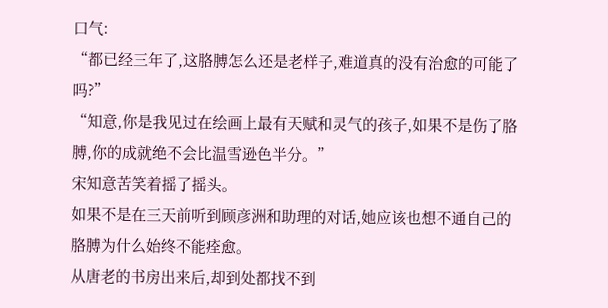口气:
“都已经三年了,这胳膊怎么还是老样子,难道真的没有治愈的可能了吗?”
“知意,你是我见过在绘画上最有天赋和灵气的孩子,如果不是伤了胳膊,你的成就绝不会比温雪逊色半分。”
宋知意苦笑着摇了摇头。
如果不是在三天前听到顾彦洲和助理的对话,她应该也想不通自己的胳膊为什么始终不能痊愈。
从唐老的书房出来后,却到处都找不到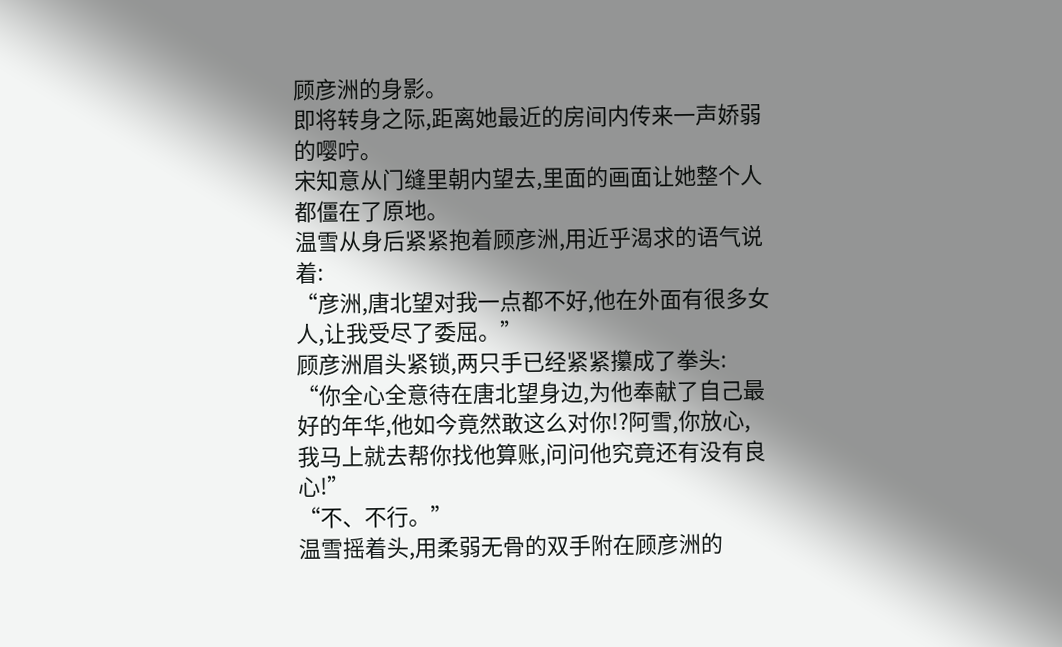顾彦洲的身影。
即将转身之际,距离她最近的房间内传来一声娇弱的嘤咛。
宋知意从门缝里朝内望去,里面的画面让她整个人都僵在了原地。
温雪从身后紧紧抱着顾彦洲,用近乎渴求的语气说着:
“彦洲,唐北望对我一点都不好,他在外面有很多女人,让我受尽了委屈。”
顾彦洲眉头紧锁,两只手已经紧紧攥成了拳头:
“你全心全意待在唐北望身边,为他奉献了自己最好的年华,他如今竟然敢这么对你!?阿雪,你放心,我马上就去帮你找他算账,问问他究竟还有没有良心!”
“不、不行。”
温雪摇着头,用柔弱无骨的双手附在顾彦洲的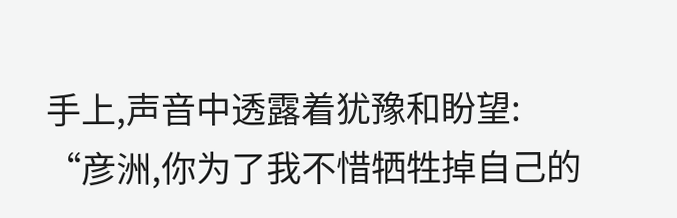手上,声音中透露着犹豫和盼望:
“彦洲,你为了我不惜牺牲掉自己的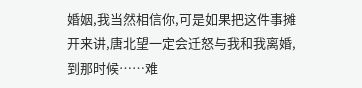婚姻,我当然相信你,可是如果把这件事摊开来讲,唐北望一定会迁怒与我和我离婚,到那时候……难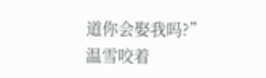道你会娶我吗?”
温雪咬着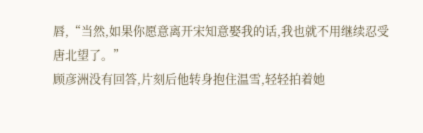唇,“当然,如果你愿意离开宋知意娶我的话,我也就不用继续忍受唐北望了。”
顾彦洲没有回答,片刻后他转身抱住温雪,轻轻拍着她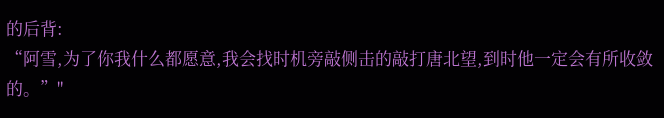的后背:
“阿雪,为了你我什么都愿意,我会找时机旁敲侧击的敲打唐北望,到时他一定会有所收敛的。”"